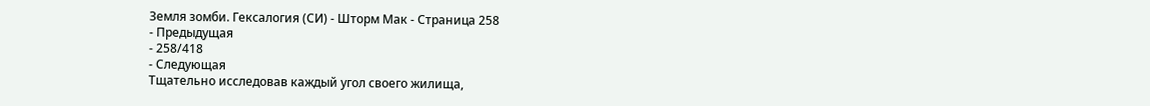Земля зомби. Гексалогия (СИ) - Шторм Мак - Страница 258
- Предыдущая
- 258/418
- Следующая
Тщательно исследовав каждый угол своего жилища,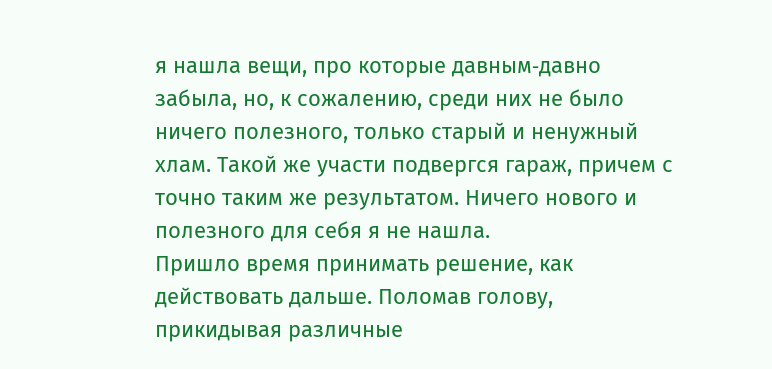я нашла вещи, про которые давным‑давно забыла, но, к сожалению, среди них не было ничего полезного, только старый и ненужный хлам. Такой же участи подвергся гараж, причем с точно таким же результатом. Ничего нового и полезного для себя я не нашла.
Пришло время принимать решение, как действовать дальше. Поломав голову, прикидывая различные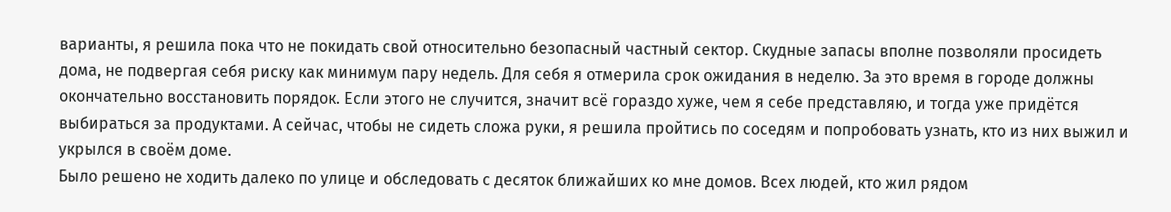варианты, я решила пока что не покидать свой относительно безопасный частный сектор. Скудные запасы вполне позволяли просидеть дома, не подвергая себя риску как минимум пару недель. Для себя я отмерила срок ожидания в неделю. За это время в городе должны окончательно восстановить порядок. Если этого не случится, значит всё гораздо хуже, чем я себе представляю, и тогда уже придётся выбираться за продуктами. А сейчас, чтобы не сидеть сложа руки, я решила пройтись по соседям и попробовать узнать, кто из них выжил и укрылся в своём доме.
Было решено не ходить далеко по улице и обследовать с десяток ближайших ко мне домов. Всех людей, кто жил рядом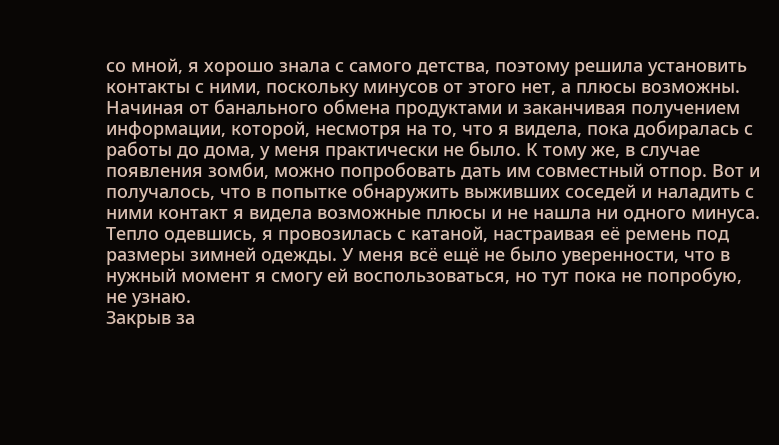со мной, я хорошо знала с самого детства, поэтому решила установить контакты с ними, поскольку минусов от этого нет, а плюсы возможны. Начиная от банального обмена продуктами и заканчивая получением информации, которой, несмотря на то, что я видела, пока добиралась с работы до дома, у меня практически не было. К тому же, в случае появления зомби, можно попробовать дать им совместный отпор. Вот и получалось, что в попытке обнаружить выживших соседей и наладить с ними контакт я видела возможные плюсы и не нашла ни одного минуса.
Тепло одевшись, я провозилась с катаной, настраивая её ремень под размеры зимней одежды. У меня всё ещё не было уверенности, что в нужный момент я смогу ей воспользоваться, но тут пока не попробую, не узнаю.
Закрыв за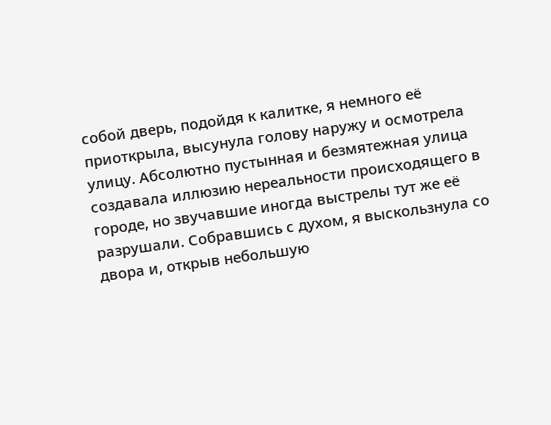собой дверь, подойдя к калитке, я немного её приоткрыла, высунула голову наружу и осмотрела улицу. Абсолютно пустынная и безмятежная улица создавала иллюзию нереальности происходящего в городе, но звучавшие иногда выстрелы тут же её разрушали. Собравшись с духом, я выскользнула со двора и, открыв небольшую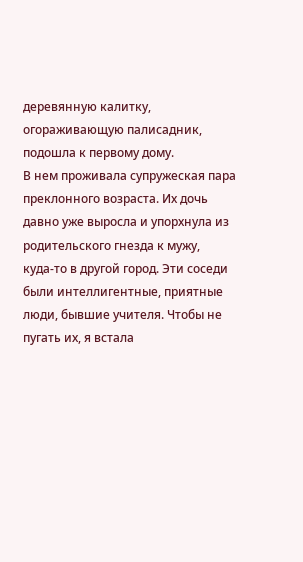деревянную калитку, огораживающую палисадник, подошла к первому дому.
В нем проживала супружеская пара преклонного возраста. Их дочь давно уже выросла и упорхнула из родительского гнезда к мужу, куда‑то в другой город. Эти соседи были интеллигентные, приятные люди, бывшие учителя. Чтобы не пугать их, я встала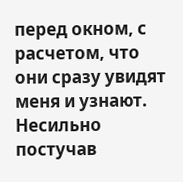перед окном, с расчетом, что они сразу увидят меня и узнают. Несильно постучав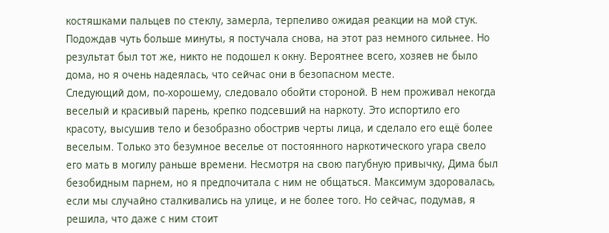костяшками пальцев по стеклу, замерла, терпеливо ожидая реакции на мой стук. Подождав чуть больше минуты, я постучала снова, на этот раз немного сильнее. Но результат был тот же, никто не подошел к окну. Вероятнее всего, хозяев не было дома, но я очень надеялась, что сейчас они в безопасном месте.
Следующий дом, по‑хорошему, следовало обойти стороной. В нем проживал некогда веселый и красивый парень, крепко подсевший на наркоту. Это испортило его красоту, высушив тело и безобразно обострив черты лица, и сделало его ещё более веселым. Только это безумное веселье от постоянного наркотического угара свело его мать в могилу раньше времени. Несмотря на свою пагубную привычку, Дима был безобидным парнем, но я предпочитала с ним не общаться. Максимум здоровалась, если мы случайно сталкивались на улице, и не более того. Но сейчас, подумав, я решила, что даже с ним стоит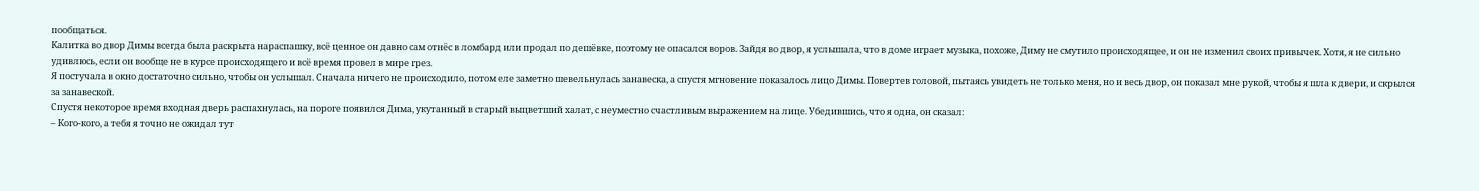пообщаться.
Калитка во двор Димы всегда была раскрыта нараспашку, всё ценное он давно сам отнёс в ломбард или продал по дешёвке, поэтому не опасался воров. Зайдя во двор, я услышала, что в доме играет музыка, похоже, Диму не смутило происходящее, и он не изменил своих привычек. Хотя, я не сильно удивлюсь, если он вообще не в курсе происходящего и всё время провел в мире грез.
Я постучала в окно достаточно сильно, чтобы он услышал. Сначала ничего не происходило, потом еле заметно шевельнулась занавеска, а спустя мгновение показалось лицо Димы. Повертев головой, пытаясь увидеть не только меня, но и весь двор, он показал мне рукой, чтобы я шла к двери, и скрылся за занавеской.
Спустя некоторое время входная дверь распахнулась, на пороге появился Дима, укутанный в старый выцветший халат, с неуместно счастливым выражением на лице. Убедившись, что я одна, он сказал:
– Кого‑кого, а тебя я точно не ожидал тут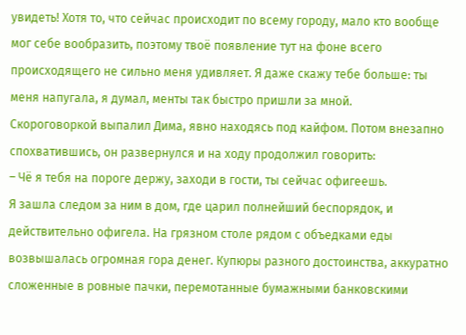увидеть! Хотя то, что сейчас происходит по всему городу, мало кто вообще мог себе вообразить, поэтому твоё появление тут на фоне всего происходящего не сильно меня удивляет. Я даже скажу тебе больше: ты меня напугала, я думал, менты так быстро пришли за мной.
Скороговоркой выпалил Дима, явно находясь под кайфом. Потом внезапно спохватившись, он развернулся и на ходу продолжил говорить:
– Чё я тебя на пороге держу, заходи в гости, ты сейчас офигеешь.
Я зашла следом за ним в дом, где царил полнейший беспорядок, и действительно офигела. На грязном столе рядом с объедками еды возвышалась огромная гора денег. Купюры разного достоинства, аккуратно сложенные в ровные пачки, перемотанные бумажными банковскими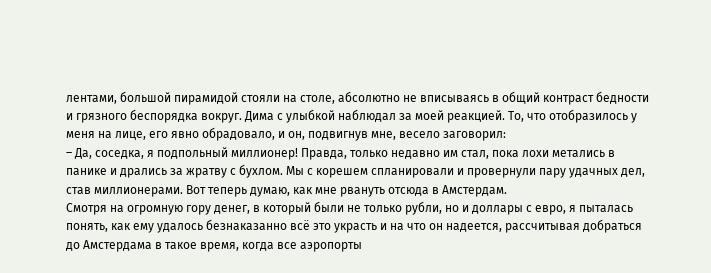лентами, большой пирамидой стояли на столе, абсолютно не вписываясь в общий контраст бедности и грязного беспорядка вокруг. Дима с улыбкой наблюдал за моей реакцией. То, что отобразилось у меня на лице, его явно обрадовало, и он, подвигнув мне, весело заговорил:
– Да, соседка, я подпольный миллионер! Правда, только недавно им стал, пока лохи метались в панике и дрались за жратву с бухлом. Мы с корешем спланировали и провернули пару удачных дел, став миллионерами. Вот теперь думаю, как мне рвануть отсюда в Амстердам.
Смотря на огромную гору денег, в который были не только рубли, но и доллары с евро, я пыталась понять, как ему удалось безнаказанно всё это украсть и на что он надеется, рассчитывая добраться до Амстердама в такое время, когда все аэропорты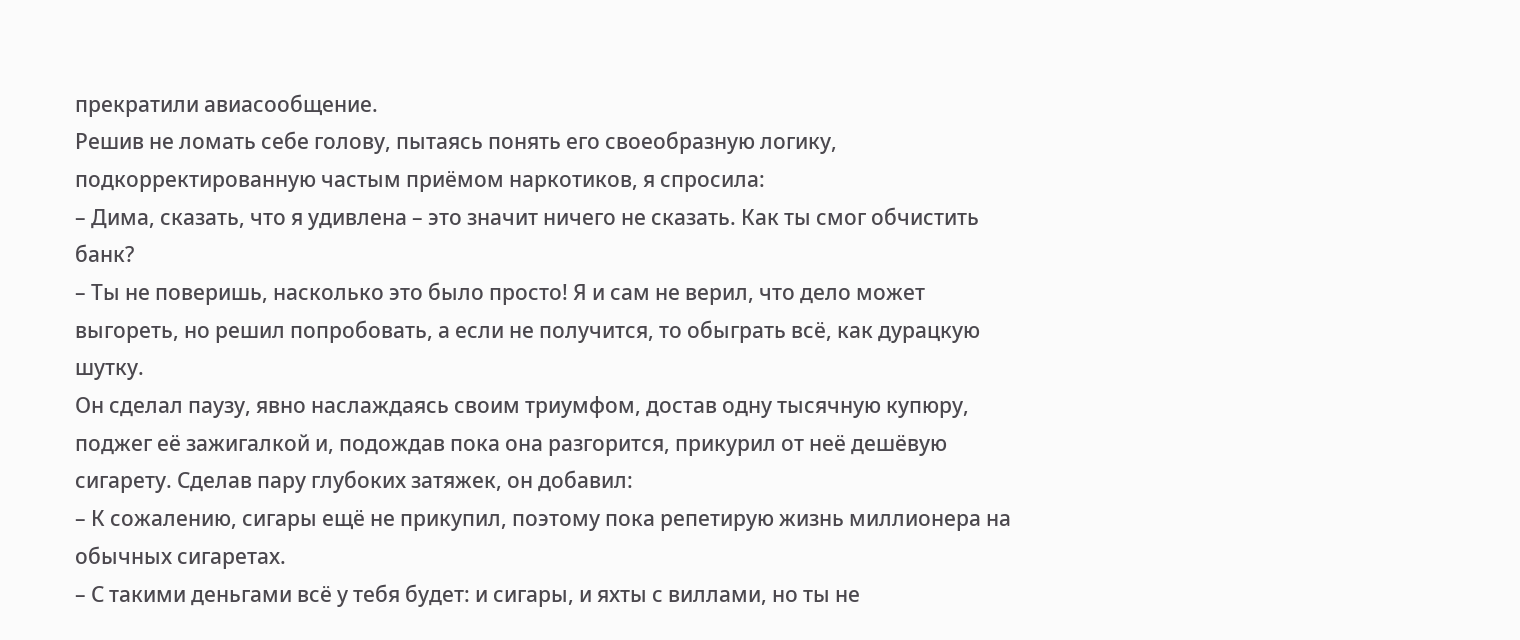прекратили авиасообщение.
Решив не ломать себе голову, пытаясь понять его своеобразную логику, подкорректированную частым приёмом наркотиков, я спросила:
– Дима, сказать, что я удивлена – это значит ничего не сказать. Как ты смог обчистить банк?
– Ты не поверишь, насколько это было просто! Я и сам не верил, что дело может выгореть, но решил попробовать, а если не получится, то обыграть всё, как дурацкую шутку.
Он сделал паузу, явно наслаждаясь своим триумфом, достав одну тысячную купюру, поджег её зажигалкой и, подождав пока она разгорится, прикурил от неё дешёвую сигарету. Сделав пару глубоких затяжек, он добавил:
– К сожалению, сигары ещё не прикупил, поэтому пока репетирую жизнь миллионера на обычных сигаретах.
– С такими деньгами всё у тебя будет: и сигары, и яхты с виллами, но ты не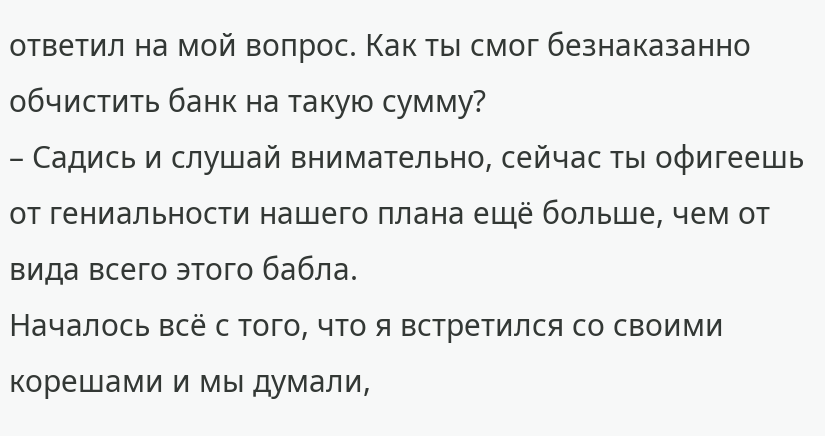ответил на мой вопрос. Как ты смог безнаказанно обчистить банк на такую сумму?
– Садись и слушай внимательно, сейчас ты офигеешь от гениальности нашего плана ещё больше, чем от вида всего этого бабла.
Началось всё с того, что я встретился со своими корешами и мы думали,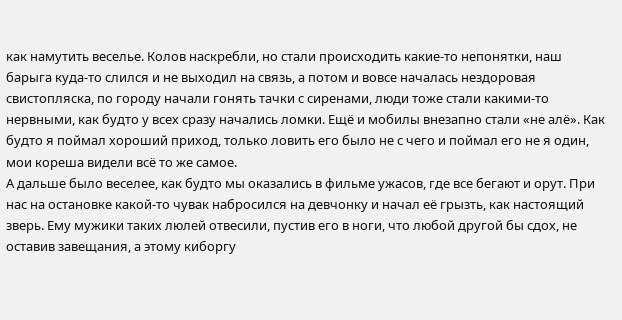как намутить веселье. Колов наскребли, но стали происходить какие‑то непонятки, наш барыга куда‑то слился и не выходил на связь, а потом и вовсе началась нездоровая свистопляска, по городу начали гонять тачки с сиренами, люди тоже стали какими‑то нервными, как будто у всех сразу начались ломки. Ещё и мобилы внезапно стали «не алё». Как будто я поймал хороший приход, только ловить его было не с чего и поймал его не я один, мои кореша видели всё то же самое.
А дальше было веселее, как будто мы оказались в фильме ужасов, где все бегают и орут. При нас на остановке какой‑то чувак набросился на девчонку и начал её грызть, как настоящий зверь. Ему мужики таких люлей отвесили, пустив его в ноги, что любой другой бы сдох, не оставив завещания, а этому киборгу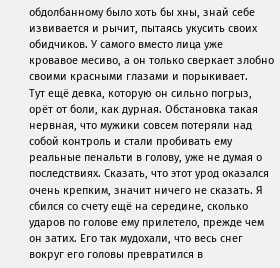обдолбанному было хоть бы хны, знай себе извивается и рычит, пытаясь укусить своих обидчиков. У самого вместо лица уже кровавое месиво, а он только сверкает злобно своими красными глазами и порыкивает.
Тут ещё девка, которую он сильно погрыз, орёт от боли, как дурная. Обстановка такая нервная, что мужики совсем потеряли над собой контроль и стали пробивать ему реальные пенальти в голову, уже не думая о последствиях. Сказать, что этот урод оказался очень крепким, значит ничего не сказать. Я сбился со счету ещё на середине, сколько ударов по голове ему прилетело, прежде чем он затих. Его так мудохали, что весь снег вокруг его головы превратился в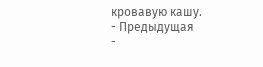кровавую кашу.
- Предыдущая
-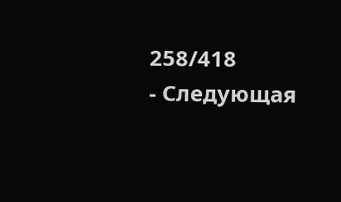258/418
- Следующая